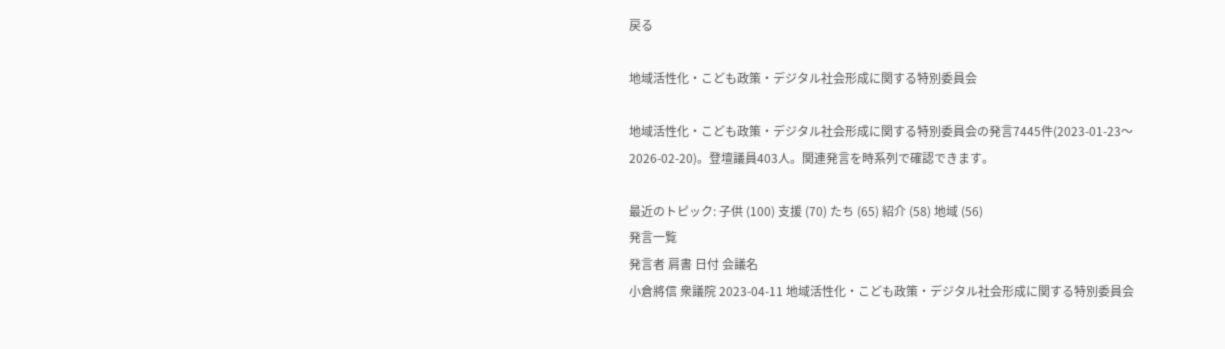戻る

地域活性化・こども政策・デジタル社会形成に関する特別委員会

地域活性化・こども政策・デジタル社会形成に関する特別委員会の発言7445件(2023-01-23〜2026-02-20)。登壇議員403人。関連発言を時系列で確認できます。

最近のトピック: 子供 (100) 支援 (70) たち (65) 紹介 (58) 地域 (56)
発言一覧
発言者 肩書 日付 会議名
小倉將信 衆議院 2023-04-11 地域活性化・こども政策・デジタル社会形成に関する特別委員会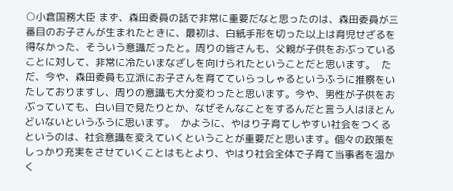○小倉国務大臣 まず、森田委員の話で非常に重要だなと思ったのは、森田委員が三番目のお子さんが生まれたときに、最初は、白紙手形を切った以上は育児せざるを得なかった、そういう意識だったと。周りの皆さんも、父親が子供をおぶっていることに対して、非常に冷たいまなざしを向けられたということだと思います。  ただ、今や、森田委員も立派にお子さんを育てていらっしゃるというふうに推察をいたしておりますし、周りの意識も大分変わったと思います。今や、男性が子供をおぶっていても、白い目で見たりとか、なぜそんなことをするんだと言う人はほとんどいないというふうに思います。  かように、やはり子育てしやすい社会をつくるというのは、社会意識を変えていくということが重要だと思います。個々の政策をしっかり充実をさせていくことはもとより、やはり社会全体で子育て当事者を温かく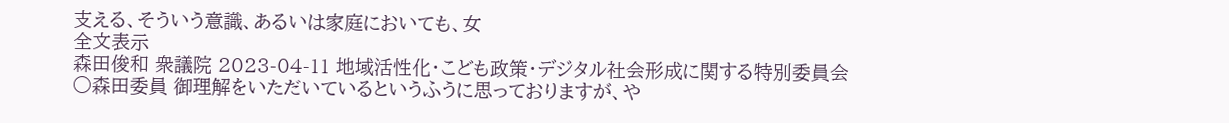支える、そういう意識、あるいは家庭においても、女
全文表示
森田俊和 衆議院 2023-04-11 地域活性化・こども政策・デジタル社会形成に関する特別委員会
○森田委員 御理解をいただいているというふうに思っておりますが、や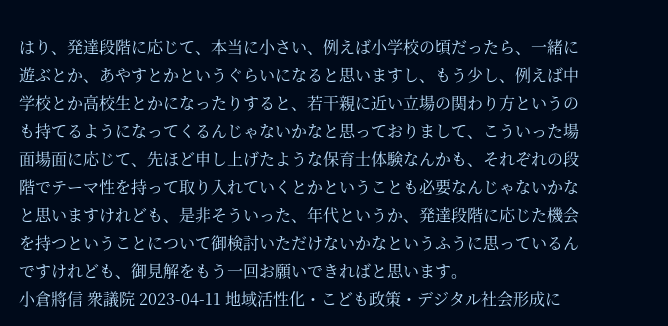はり、発達段階に応じて、本当に小さい、例えば小学校の頃だったら、一緒に遊ぶとか、あやすとかというぐらいになると思いますし、もう少し、例えば中学校とか高校生とかになったりすると、若干親に近い立場の関わり方というのも持てるようになってくるんじゃないかなと思っておりまして、こういった場面場面に応じて、先ほど申し上げたような保育士体験なんかも、それぞれの段階でテーマ性を持って取り入れていくとかということも必要なんじゃないかなと思いますけれども、是非そういった、年代というか、発達段階に応じた機会を持つということについて御検討いただけないかなというふうに思っているんですけれども、御見解をもう一回お願いできればと思います。
小倉將信 衆議院 2023-04-11 地域活性化・こども政策・デジタル社会形成に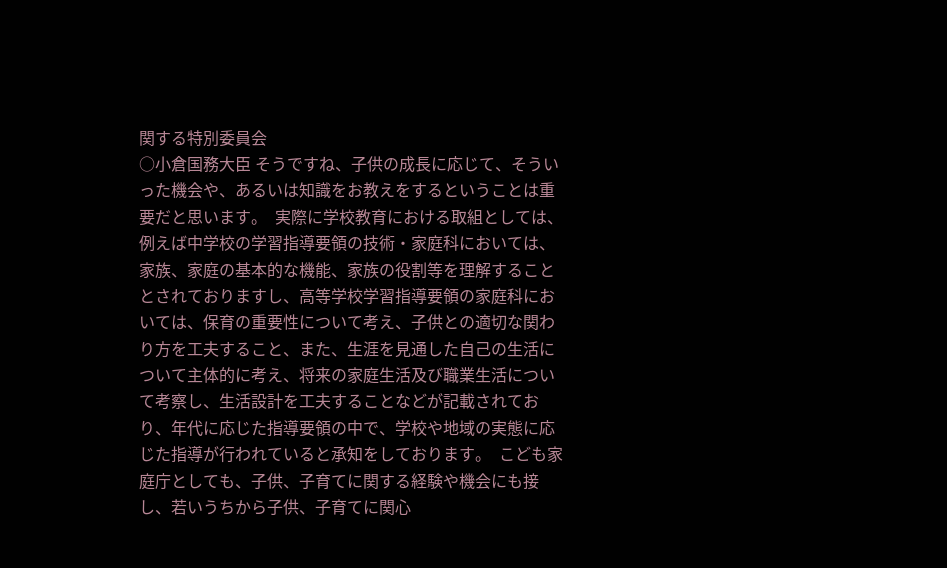関する特別委員会
○小倉国務大臣 そうですね、子供の成長に応じて、そういった機会や、あるいは知識をお教えをするということは重要だと思います。  実際に学校教育における取組としては、例えば中学校の学習指導要領の技術・家庭科においては、家族、家庭の基本的な機能、家族の役割等を理解することとされておりますし、高等学校学習指導要領の家庭科においては、保育の重要性について考え、子供との適切な関わり方を工夫すること、また、生涯を見通した自己の生活について主体的に考え、将来の家庭生活及び職業生活について考察し、生活設計を工夫することなどが記載されており、年代に応じた指導要領の中で、学校や地域の実態に応じた指導が行われていると承知をしております。  こども家庭庁としても、子供、子育てに関する経験や機会にも接し、若いうちから子供、子育てに関心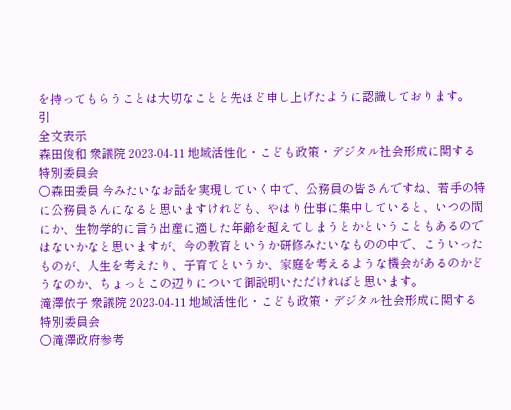を持ってもらうことは大切なことと先ほど申し上げたように認識しております。  引
全文表示
森田俊和 衆議院 2023-04-11 地域活性化・こども政策・デジタル社会形成に関する特別委員会
○森田委員 今みたいなお話を実現していく中で、公務員の皆さんですね、若手の特に公務員さんになると思いますけれども、やはり仕事に集中していると、いつの間にか、生物学的に言う出産に適した年齢を超えてしまうとかということもあるのではないかなと思いますが、今の教育というか研修みたいなものの中で、こういったものが、人生を考えたり、子育てというか、家庭を考えるような機会があるのかどうなのか、ちょっとこの辺りについて御説明いただければと思います。
滝澤依子 衆議院 2023-04-11 地域活性化・こども政策・デジタル社会形成に関する特別委員会
○滝澤政府参考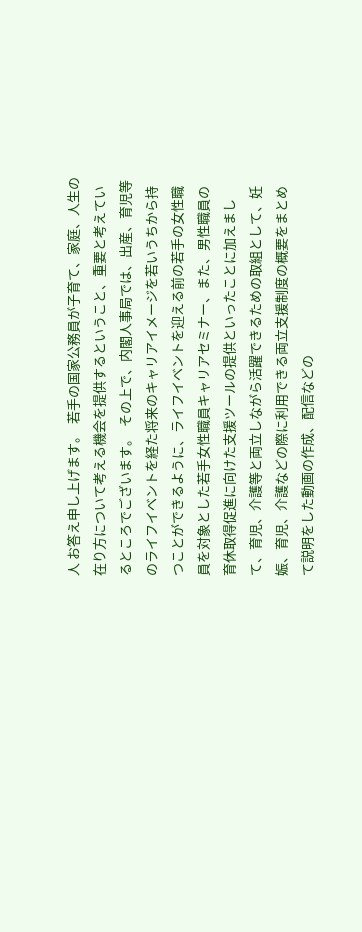人 お答え申し上げます。  若手の国家公務員が子育て、家庭、人生の在り方について考える機会を提供するということ、重要と考えているところでございます。  その上で、内閣人事局では、出産、育児等のライフイベントを経た将来のキャリアイメージを若いうちから持つことができるように、ライフイベントを迎える前の若手の女性職員を対象とした若手女性職員キャリアセミナー、また、男性職員の育休取得促進に向けた支援ツールの提供といったことに加えまして、育児、介護等と両立しながら活躍できるための取組として、妊娠、育児、介護などの際に利用できる両立支援制度の概要をまとめて説明をした動画の作成、配信などの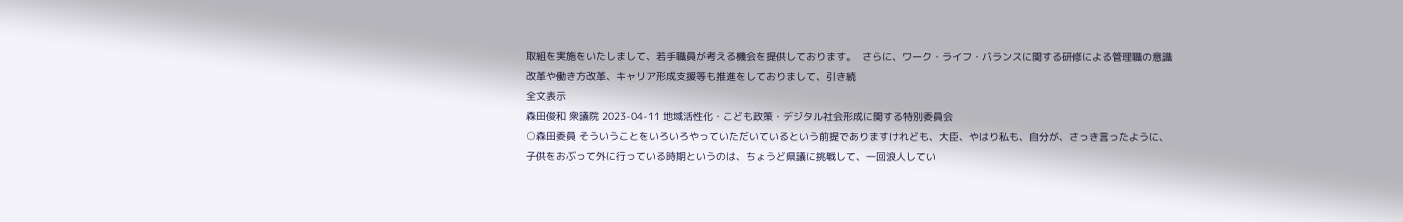取組を実施をいたしまして、若手職員が考える機会を提供しております。  さらに、ワーク・ライフ・バランスに関する研修による管理職の意識改革や働き方改革、キャリア形成支援等も推進をしておりまして、引き続
全文表示
森田俊和 衆議院 2023-04-11 地域活性化・こども政策・デジタル社会形成に関する特別委員会
○森田委員 そういうことをいろいろやっていただいているという前提でありますけれども、大臣、やはり私も、自分が、さっき言ったように、子供をおぶって外に行っている時期というのは、ちょうど県議に挑戦して、一回浪人してい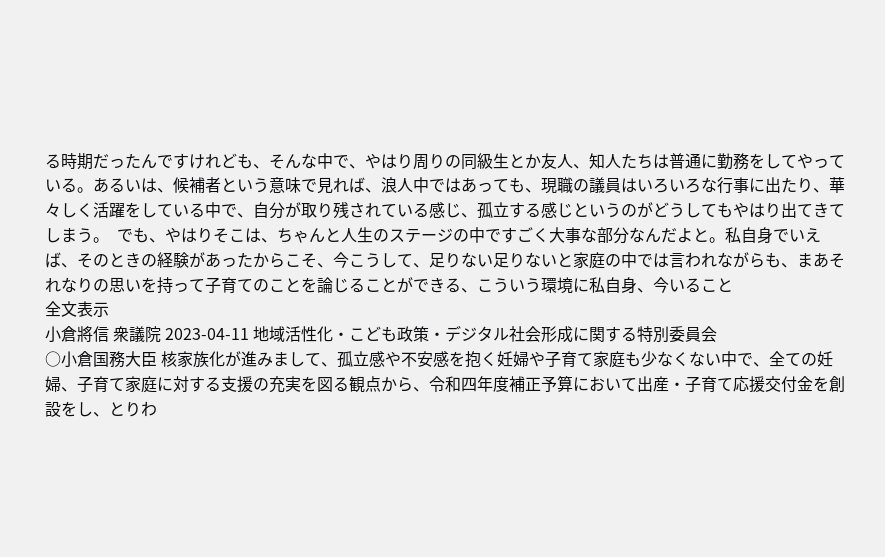る時期だったんですけれども、そんな中で、やはり周りの同級生とか友人、知人たちは普通に勤務をしてやっている。あるいは、候補者という意味で見れば、浪人中ではあっても、現職の議員はいろいろな行事に出たり、華々しく活躍をしている中で、自分が取り残されている感じ、孤立する感じというのがどうしてもやはり出てきてしまう。  でも、やはりそこは、ちゃんと人生のステージの中ですごく大事な部分なんだよと。私自身でいえば、そのときの経験があったからこそ、今こうして、足りない足りないと家庭の中では言われながらも、まあそれなりの思いを持って子育てのことを論じることができる、こういう環境に私自身、今いること
全文表示
小倉將信 衆議院 2023-04-11 地域活性化・こども政策・デジタル社会形成に関する特別委員会
○小倉国務大臣 核家族化が進みまして、孤立感や不安感を抱く妊婦や子育て家庭も少なくない中で、全ての妊婦、子育て家庭に対する支援の充実を図る観点から、令和四年度補正予算において出産・子育て応援交付金を創設をし、とりわ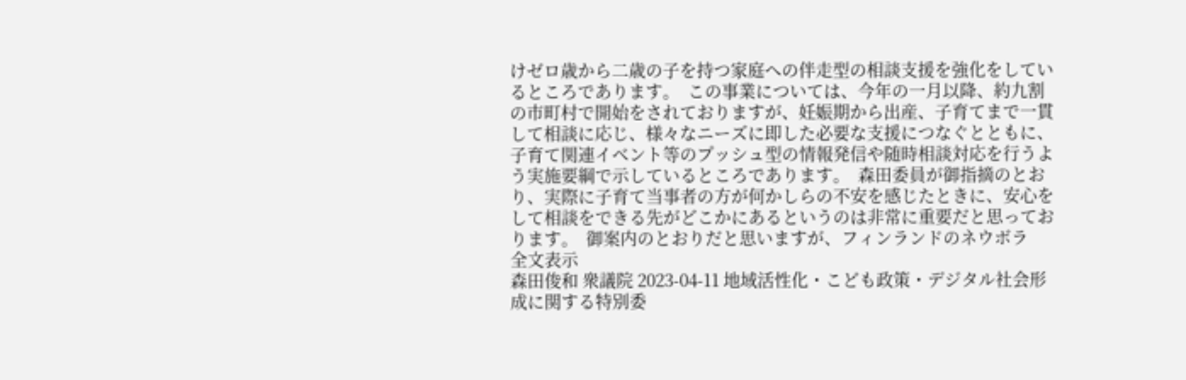けゼロ歳から二歳の子を持つ家庭への伴走型の相談支援を強化をしているところであります。  この事業については、今年の一月以降、約九割の市町村で開始をされておりますが、妊娠期から出産、子育てまで一貫して相談に応じ、様々なニーズに即した必要な支援につなぐとともに、子育て関連イベント等のプッシュ型の情報発信や随時相談対応を行うよう実施要綱で示しているところであります。  森田委員が御指摘のとおり、実際に子育て当事者の方が何かしらの不安を感じたときに、安心をして相談をできる先がどこかにあるというのは非常に重要だと思っております。  御案内のとおりだと思いますが、フィンランドのネウボラ
全文表示
森田俊和 衆議院 2023-04-11 地域活性化・こども政策・デジタル社会形成に関する特別委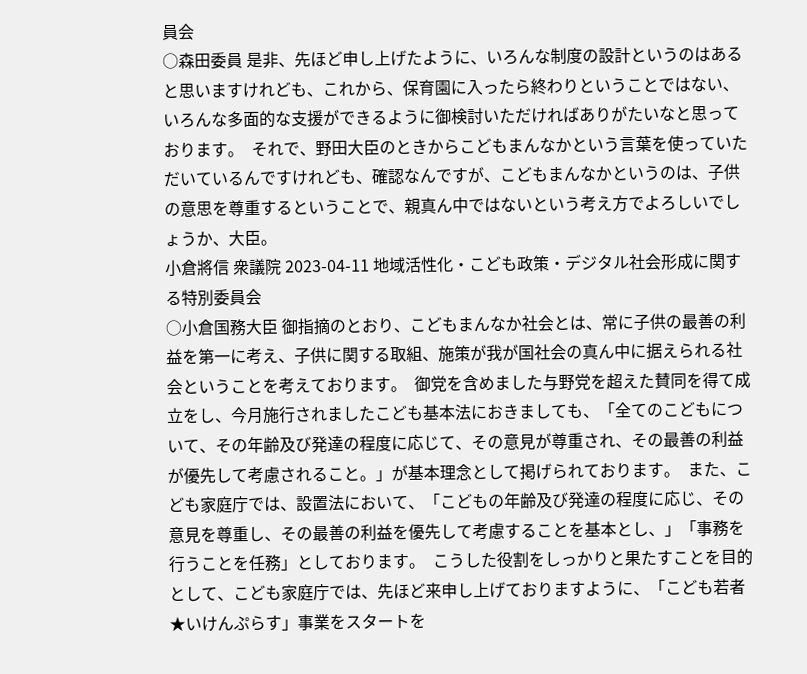員会
○森田委員 是非、先ほど申し上げたように、いろんな制度の設計というのはあると思いますけれども、これから、保育園に入ったら終わりということではない、いろんな多面的な支援ができるように御検討いただければありがたいなと思っております。  それで、野田大臣のときからこどもまんなかという言葉を使っていただいているんですけれども、確認なんですが、こどもまんなかというのは、子供の意思を尊重するということで、親真ん中ではないという考え方でよろしいでしょうか、大臣。
小倉將信 衆議院 2023-04-11 地域活性化・こども政策・デジタル社会形成に関する特別委員会
○小倉国務大臣 御指摘のとおり、こどもまんなか社会とは、常に子供の最善の利益を第一に考え、子供に関する取組、施策が我が国社会の真ん中に据えられる社会ということを考えております。  御党を含めました与野党を超えた賛同を得て成立をし、今月施行されましたこども基本法におきましても、「全てのこどもについて、その年齢及び発達の程度に応じて、その意見が尊重され、その最善の利益が優先して考慮されること。」が基本理念として掲げられております。  また、こども家庭庁では、設置法において、「こどもの年齢及び発達の程度に応じ、その意見を尊重し、その最善の利益を優先して考慮することを基本とし、」「事務を行うことを任務」としております。  こうした役割をしっかりと果たすことを目的として、こども家庭庁では、先ほど来申し上げておりますように、「こども若者★いけんぷらす」事業をスタートを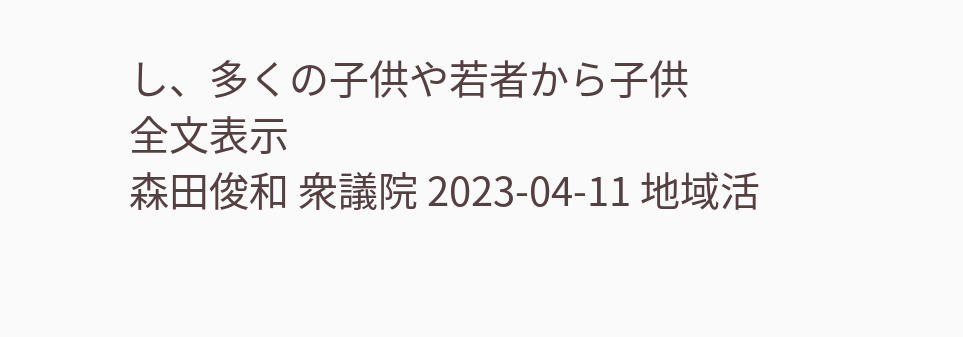し、多くの子供や若者から子供
全文表示
森田俊和 衆議院 2023-04-11 地域活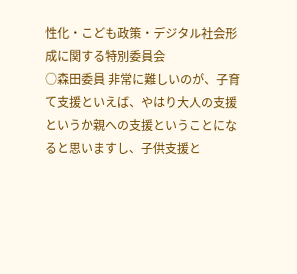性化・こども政策・デジタル社会形成に関する特別委員会
○森田委員 非常に難しいのが、子育て支援といえば、やはり大人の支援というか親への支援ということになると思いますし、子供支援と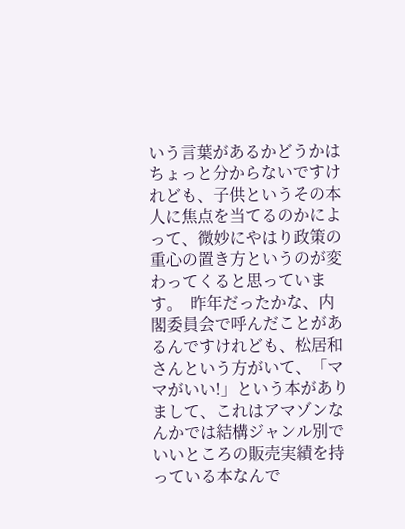いう言葉があるかどうかはちょっと分からないですけれども、子供というその本人に焦点を当てるのかによって、微妙にやはり政策の重心の置き方というのが変わってくると思っています。  昨年だったかな、内閣委員会で呼んだことがあるんですけれども、松居和さんという方がいて、「ママがいい!」という本がありまして、これはアマゾンなんかでは結構ジャンル別でいいところの販売実績を持っている本なんで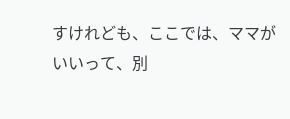すけれども、ここでは、ママがいいって、別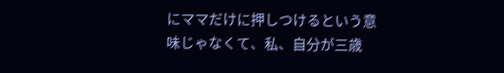にママだけに押しつけるという意味じゃなくて、私、自分が三歳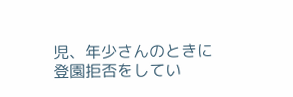児、年少さんのときに登園拒否をしてい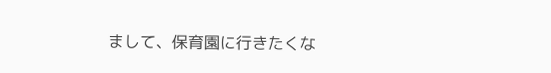まして、保育園に行きたくな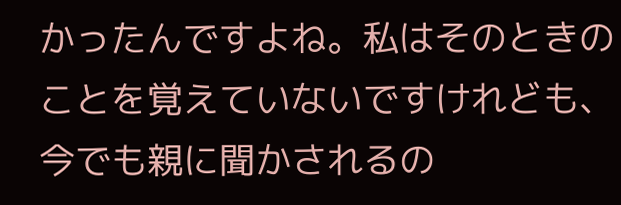かったんですよね。私はそのときのことを覚えていないですけれども、今でも親に聞かされるの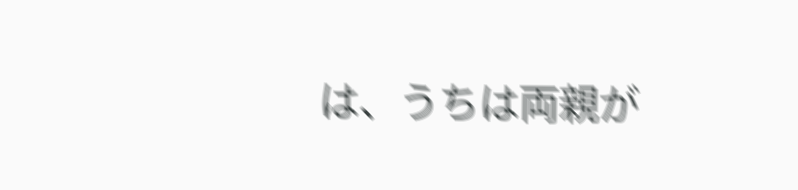は、うちは両親が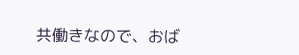共働きなので、おば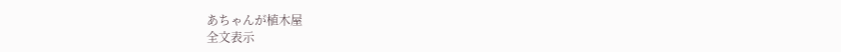あちゃんが植木屋
全文表示